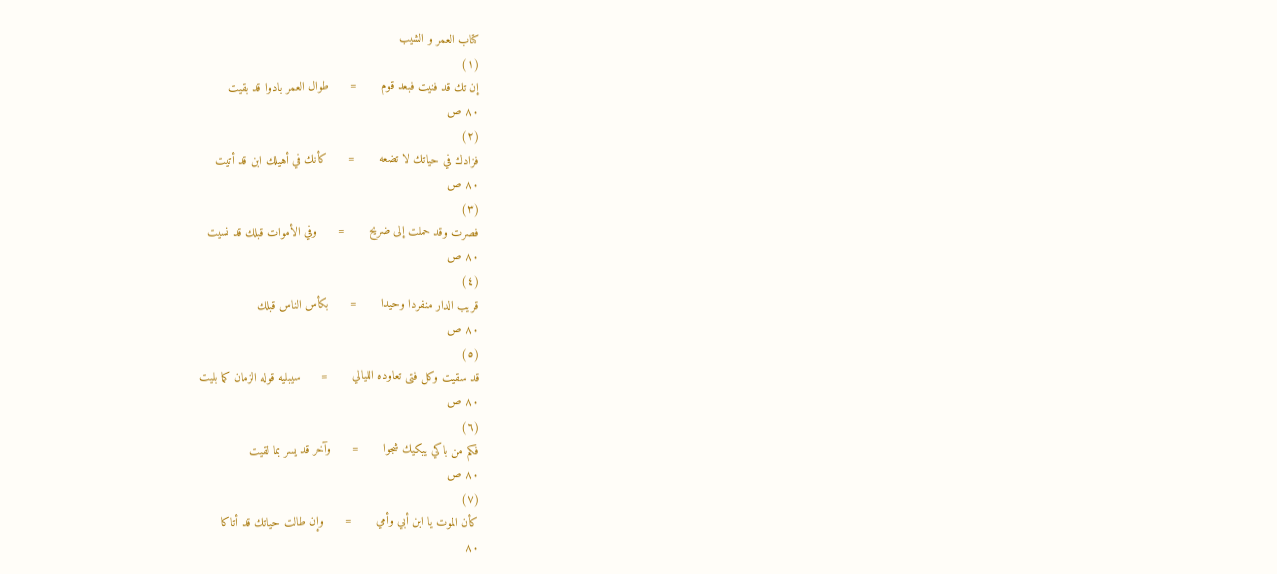کتاب العمر و الشيب
(١)
إن تك قد فنيت فبعد قوم       =      طوال العمر بادوا قد بقيت
٨٠ ص
(٢)
فزادك في حياتك لا تضعه       =      كأنك في أهيلك ابن قد أتيت
٨٠ ص
(٣)
فصرت وقد حملت إلى ضريح       =      وفي الأموات قبلك قد نسيت
٨٠ ص
(٤)
قريب الدار منفردا وحيدا       =      بكأس الناس قبلك
٨٠ ص
(٥)
قد سقيت وكل فتى تعاوده الليالي       =      سيبليه قوله الزمان كما بليت
٨٠ ص
(٦)
فكم من باكي يبكيك شجوا       =      وآخر قد يسر بما لقيت
٨٠ ص
(٧)
كأن الموت يا ابن أبي وأمي       =      وإن طالت حياتك قد أتاكا
٨٠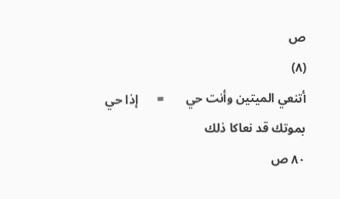ص
(٨)
أتنعي الميتين وأنت حي       =      إذا حي بموتك قد نعاكا ذلك
٨٠ ص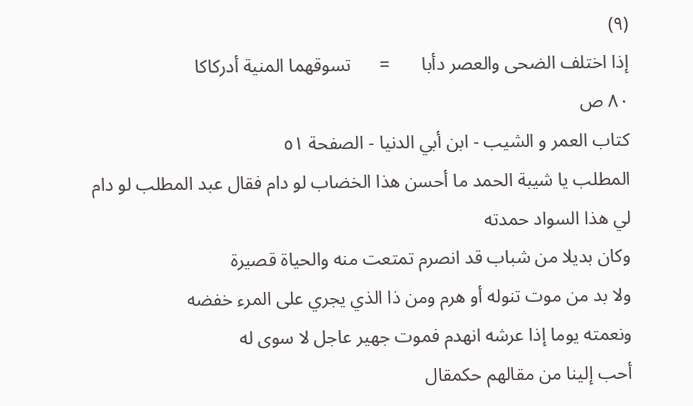(٩)
إذا اختلف الضحى والعصر دأبا       =      تسوقهما المنية أدركاكا
٨٠ ص
کتاب العمر و الشيب - ابن أبي الدنيا - الصفحة ٥١
المطلب يا شيبة الحمد ما أحسن هذا الخضاب لو دام فقال عبد المطلب لو دام لي هذا السواد حمدته
وكان بديلا من شباب قد انصرم تمتعت منه والحياة قصيرة
ولا بد من موت تنوله أو هرم ومن ذا الذي يجري على المرء خفضه
ونعمته يوما إذا عرشه انهدم فموت جهير عاجل لا سوى له
أحب إلينا من مقالهم حكمقال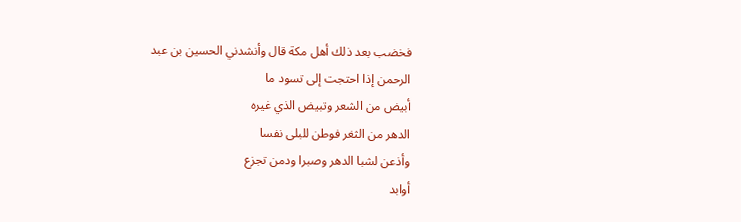فخضب بعد ذلك أهل مكة قال وأنشدني الحسين بن عبد الرحمن إذا احتجت إلى تسود ما
أبيض من الشعر وتبيض الذي غيره
الدهر من الثغر فوطن للبلى نفسا
وأذعن لشبا الدهر وصبرا ودمن تجزع
أوابد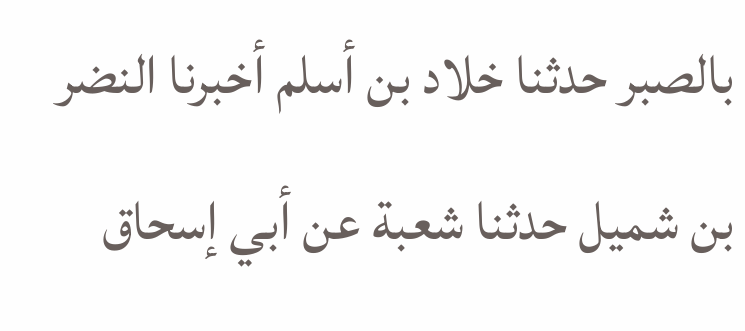بالصبر حدثنا خلاد بن أسلم أخبرنا النضر بن شميل حدثنا شعبة عن أبي إسحاق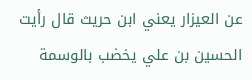عن العيزار يعني ابن حريث قال رأيت الحسين بن علي يخضب بالوسمة